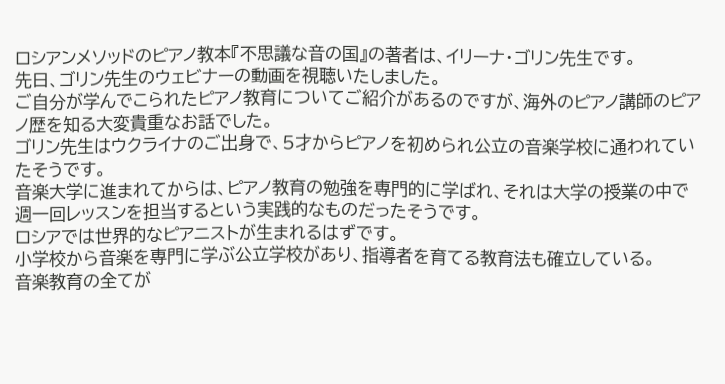ロシアンメソッドのピアノ教本『不思議な音の国』の著者は、イリーナ・ゴリン先生です。
先日、ゴリン先生のウェビナーの動画を視聴いたしました。
ご自分が学んでこられたピアノ教育についてご紹介があるのですが、海外のピアノ講師のピアノ歴を知る大変貴重なお話でした。
ゴリン先生はウクライナのご出身で、5才からピアノを初められ公立の音楽学校に通われていたそうです。
音楽大学に進まれてからは、ピアノ教育の勉強を専門的に学ばれ、それは大学の授業の中で週一回レッスンを担当するという実践的なものだったそうです。
ロシアでは世界的なピアニストが生まれるはずです。
小学校から音楽を専門に学ぶ公立学校があり、指導者を育てる教育法も確立している。
音楽教育の全てが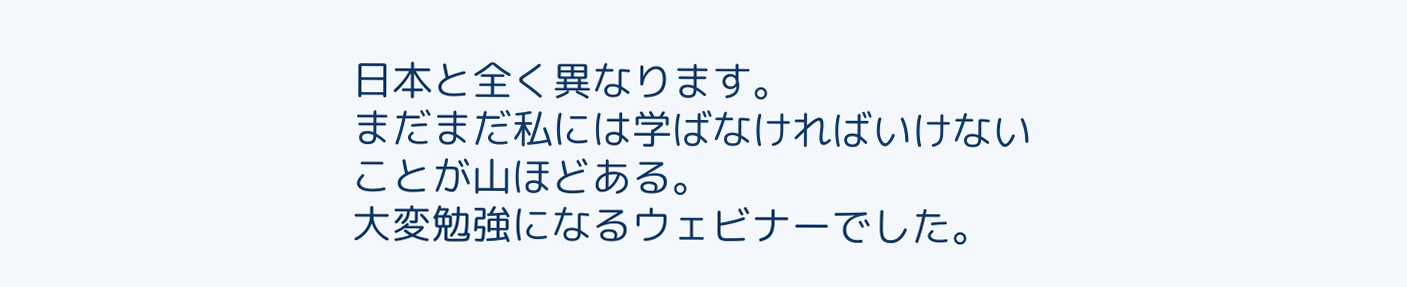日本と全く異なります。
まだまだ私には学ばなければいけないことが山ほどある。
大変勉強になるウェビナーでした。